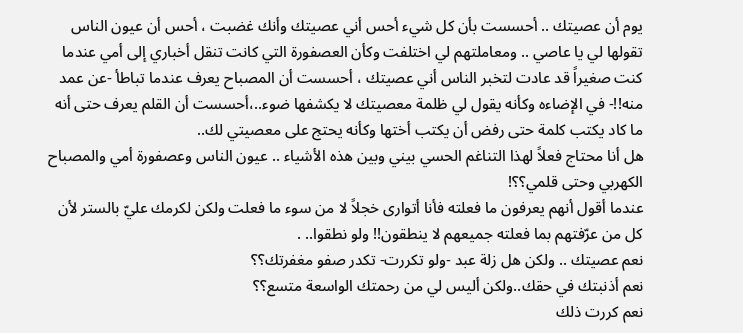يوم أن عصيتك .. أحسست بأن كل شيء أحس أني عصيتك وأنك غضبت ، أحس أن عيون الناس تقولها لي يا عاصي .. ومعاملتهم لي اختلفت وكأن العصفورة التي كانت تنقل أخباري إلى أمي عندما كنت صغيراً قد عادت لتخبر الناس أني عصيتك ، أحسست أن المصباح يعرف عندما تباطأ -عن عمد منه!!- في الإضاءه وكأنه يقول لي ظلمة معصيتك لا يكشفها ضوء..،أحسست أن القلم يعرف حتى أنه ما كاد يكتب كلمة حتى رفض أن يكتب أختها وكأنه يحتج على معصيتي لك..
هل أنا محتاج فعلاً لهذا التناغم الحسي بيني وبين هذه الأشياء .. عيون الناس وعصفورة أمي والمصباح الكهربي وحتى قلمي؟؟!
عندما أقول أنهم يعرفون ما فعلته فأنا أتوارى خجلاً لا من سوء ما فعلت ولكن لكرمك عليّ بالستر لأن كل من عرّفتهم بما فعلته جميعهم لا ينطقون!! ولو نطقوا.. .
نعم عصيتك .. ولكن هل زلة عبد -ولو تكررت- تكدر صفو مغفرتك؟؟
نعم أذنبتك في حقك..ولكن أليس لي من رحمتك الواسعة متسع؟؟
نعم كررت ذلك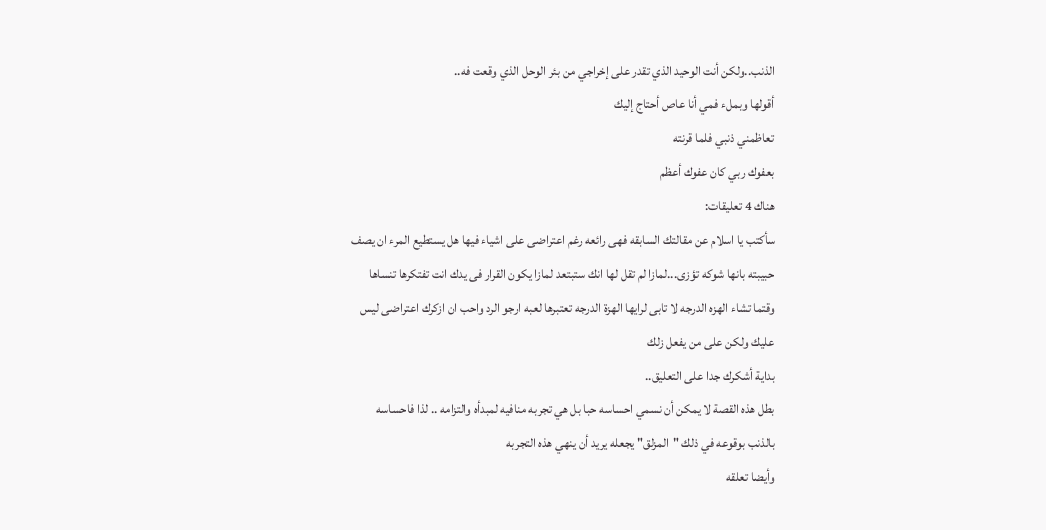الذنب..ولكن أنت الوحيد الذي تقدر على إخراجي من بئر الوحل الذي وقعت فه..
أقولها وبملء فمي أنا عاص أحتاج إليك
تعاظمني ذنبي فلما قرنته
بعفوك ربي كان عفوك أعظم
هناك 4 تعليقات:
سأكتب يا اسلام عن مقالتك السابقه فهى رائعه رغم اعتراضى على اشياء فيها هل يستطيع المرء ان يصف حبيبته بانها شوكه تؤزى...لمازا لم تقل لها انك ستبتعد لمازا يكون القرار فى يدك انت تفتكرها تنساها وقتما تشاء الهزه الدرجه لا تابى لرايها الهزة الدرجه تعتبرها لعبه ارجو الرد واحب ان ازكرك اعتراضى ليس عليك ولكن على من يفعل زلك
بداية أشكرك جدا على التعليق..
بطل هذه القصة لا يمكن أن نسمي احساسه حبا بل هي تجربه منافيه لمبدأه والتزامه .. لذا فاحساسه بالذنب بوقوعه في ذلك "المزلق" يجعله يريد أن ينهي هذه التجربه
وأيضا تعلقه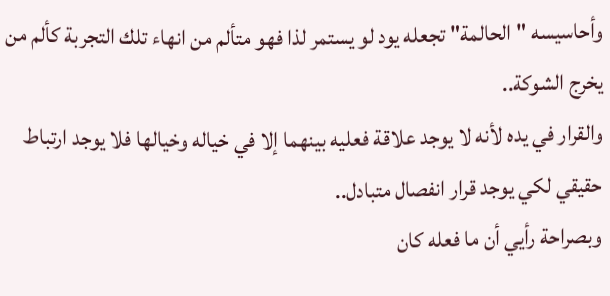وأحاسيسه "الحالمة" تجعله يود لو يستمر لذا فهو متألم من انهاء تلك التجربة كألم من يخرج الشوكة..
والقرار في يده لأنه لا يوجد علاقة فعليه بينهما إلا في خياله وخيالها فلا يوجد ارتباط حقيقي لكي يوجد قرار انفصال متبادل..
وبصراحة رأيي أن ما فعله كان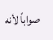صواباً لأنه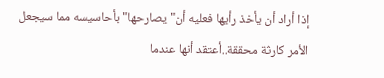إذا أراد أن يأخذ رأيها فعليه أن"يصارحها" بأحاسيسه مما سيجعل الأمر كارثة محققة..أعتقد أنها عندما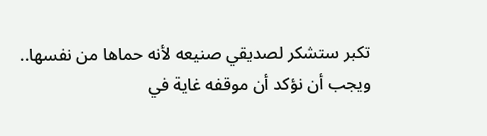تكبر ستشكر لصديقي صنيعه لأنه حماها من نفسها..
ويجب أن نؤكد أن موقفه غاية في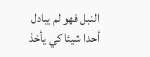النبل فهو لم يبادل أحدا شيئا كي يأخذ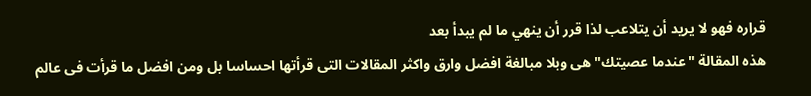قراره فهو لا يريد أن يتلاعب لذا قرر أن ينهي ما لم يبدأ بعد
هذه المقالة "عندما عصيتك" هى وبلا مبالغة افضل وارق واكثر المقالات التى قرأتها احساسا بل ومن افضل ما قرأت فى عالم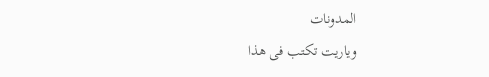المدونات
وياريت تكتب فى هذا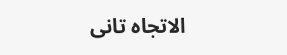الاتجاه تانى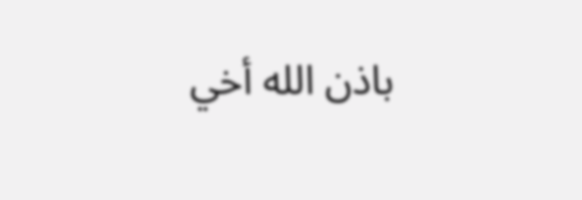باذن الله أخي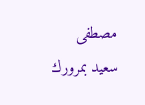مصطفى
سعيد بمرورك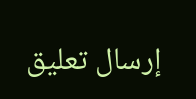إرسال تعليق